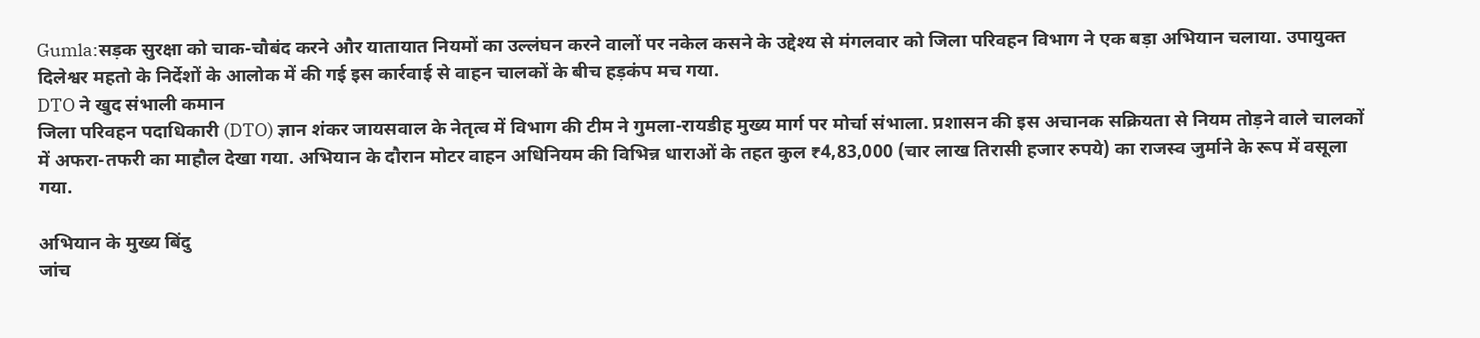Gumla:सड़क सुरक्षा को चाक-चौबंद करने और यातायात नियमों का उल्लंघन करने वालों पर नकेल कसने के उद्देश्य से मंगलवार को जिला परिवहन विभाग ने एक बड़ा अभियान चलाया. उपायुक्त दिलेश्वर महतो के निर्देशों के आलोक में की गई इस कार्रवाई से वाहन चालकों के बीच हड़कंप मच गया.
DTO ने खुद संभाली कमान
जिला परिवहन पदाधिकारी (DTO) ज्ञान शंकर जायसवाल के नेतृत्व में विभाग की टीम ने गुमला-रायडीह मुख्य मार्ग पर मोर्चा संभाला. प्रशासन की इस अचानक सक्रियता से नियम तोड़ने वाले चालकों में अफरा-तफरी का माहौल देखा गया. अभियान के दौरान मोटर वाहन अधिनियम की विभिन्न धाराओं के तहत कुल ₹4,83,000 (चार लाख तिरासी हजार रुपये) का राजस्व जुर्माने के रूप में वसूला गया.

अभियान के मुख्य बिंदु
जांच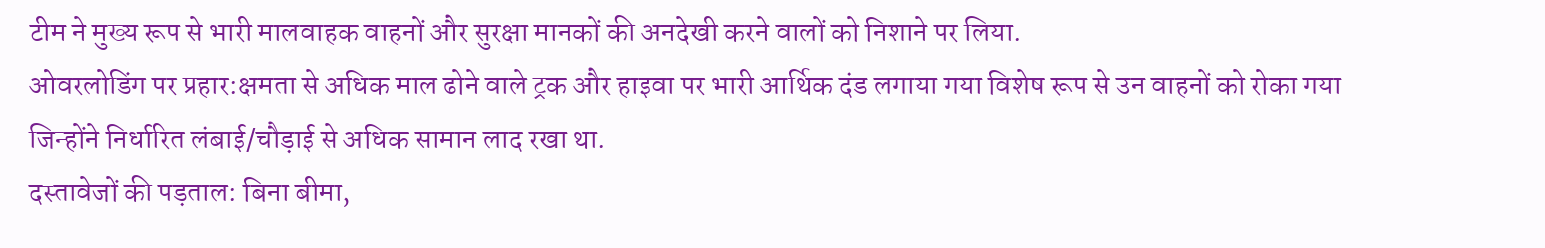टीम ने मुख्य रूप से भारी मालवाहक वाहनों और सुरक्षा मानकों की अनदेखी करने वालों को निशाने पर लिया.
ओवरलोडिंग पर प्रहार:क्षमता से अधिक माल ढोने वाले ट्रक और हाइवा पर भारी आर्थिक दंड लगाया गया विशेष रूप से उन वाहनों को रोका गया जिन्होंने निर्धारित लंबाई/चौड़ाई से अधिक सामान लाद रखा था.
दस्तावेजों की पड़ताल: बिना बीमा,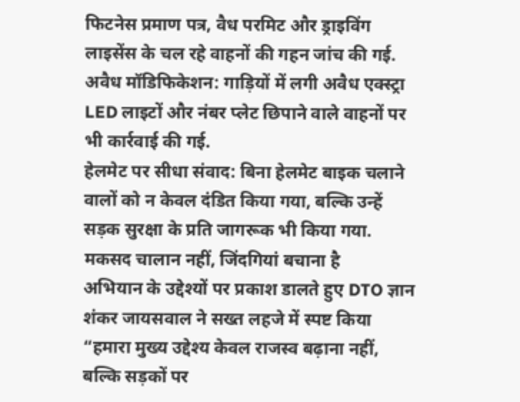फिटनेस प्रमाण पत्र, वैध परमिट और ड्राइविंग लाइसेंस के चल रहे वाहनों की गहन जांच की गई.
अवैध मॉडिफिकेशन: गाड़ियों में लगी अवैध एक्स्ट्रा LED लाइटों और नंबर प्लेट छिपाने वाले वाहनों पर भी कार्रवाई की गई.
हेलमेट पर सीधा संवाद: बिना हेलमेट बाइक चलाने वालों को न केवल दंडित किया गया, बल्कि उन्हें सड़क सुरक्षा के प्रति जागरूक भी किया गया.
मकसद चालान नहीं, जिंदगियां बचाना है
अभियान के उद्देश्यों पर प्रकाश डालते हुए DTO ज्ञान शंकर जायसवाल ने सख्त लहजे में स्पष्ट किया
“हमारा मुख्य उद्देश्य केवल राजस्व बढ़ाना नहीं, बल्कि सड़कों पर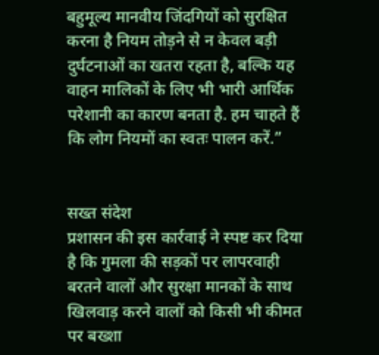बहुमूल्य मानवीय जिंदगियों को सुरक्षित करना है नियम तोड़ने से न केवल बड़ी दुर्घटनाओं का खतरा रहता है, बल्कि यह वाहन मालिकों के लिए भी भारी आर्थिक परेशानी का कारण बनता है. हम चाहते हैं कि लोग नियमों का स्वतः पालन करें.”


सख्त संदेश
प्रशासन की इस कार्रवाई ने स्पष्ट कर दिया है कि गुमला की सड़कों पर लापरवाही बरतने वालों और सुरक्षा मानकों के साथ खिलवाड़ करने वालों को किसी भी कीमत पर बख्शा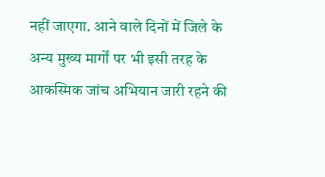नहीं जाएगा. आने वाले दिनों में जिले के अन्य मुख्य मार्गों पर भी इसी तरह के आकस्मिक जांच अभियान जारी रहने की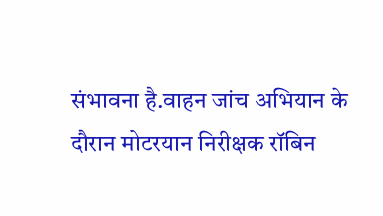संभावना है.वाहन जांच अभियान के दौरान मोटरयान निरीक्षक रॉबिन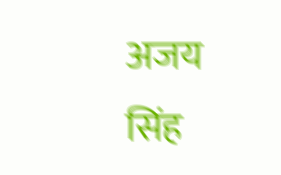अजय सिंह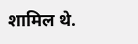शामिल थे.